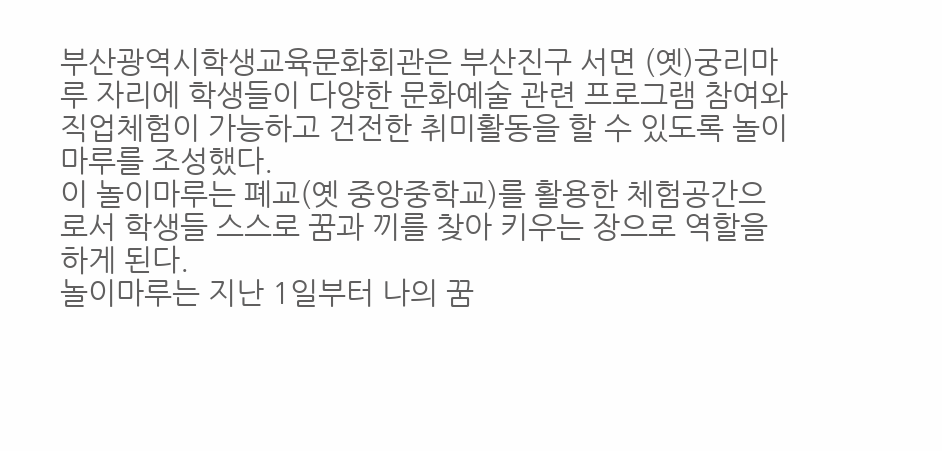부산광역시학생교육문화회관은 부산진구 서면 (옛)궁리마루 자리에 학생들이 다양한 문화예술 관련 프로그램 참여와 직업체험이 가능하고 건전한 취미활동을 할 수 있도록 놀이마루를 조성했다.
이 놀이마루는 폐교(옛 중앙중학교)를 활용한 체험공간으로서 학생들 스스로 꿈과 끼를 찾아 키우는 장으로 역할을 하게 된다.
놀이마루는 지난 1일부터 나의 꿈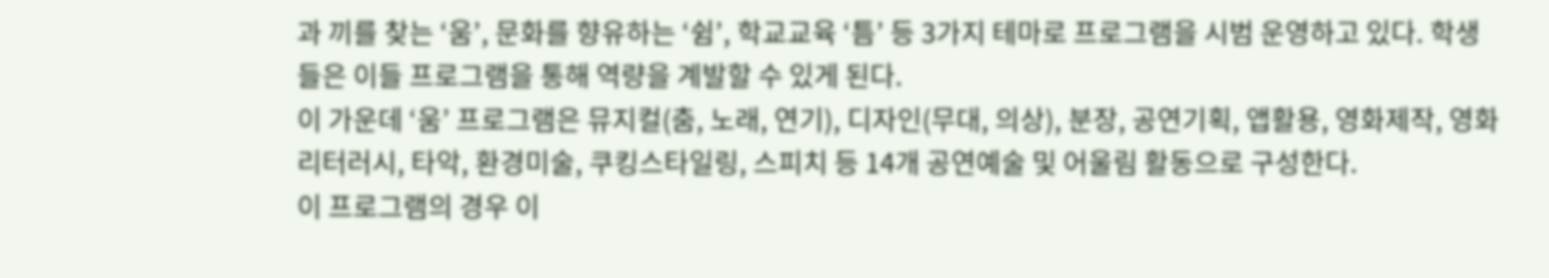과 끼를 찾는 ‘움’, 문화를 향유하는 ‘쉼’, 학교교육 ‘틈’ 등 3가지 테마로 프로그램을 시범 운영하고 있다. 학생들은 이들 프로그램을 통해 역량을 계발할 수 있게 된다.
이 가운데 ‘움’ 프로그램은 뮤지컬(춤, 노래, 연기), 디자인(무대, 의상), 분장, 공연기획, 앱활용, 영화제작, 영화리터러시, 타악, 환경미술, 쿠킹스타일링, 스피치 등 14개 공연예술 및 어울림 활동으로 구성한다.
이 프로그램의 경우 이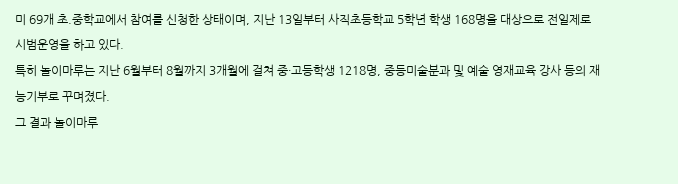미 69개 초.중학교에서 참여를 신청한 상태이며, 지난 13일부터 사직초등학교 5학년 학생 168명을 대상으로 전일제로 시범운영을 하고 있다.
특히 놀이마루는 지난 6월부터 8월까지 3개월에 걸쳐 중·고등학생 1218명, 중등미술분과 및 예술 영재교육 강사 등의 재능기부로 꾸며졌다.
그 결과 놀이마루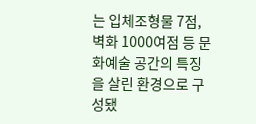는 입체조형물 7점, 벽화 1000여점 등 문화예술 공간의 특징을 살린 환경으로 구성됐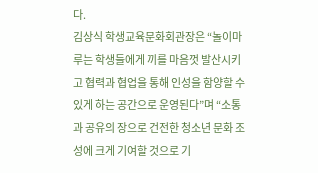다.
김상식 학생교육문화회관장은 “놀이마루는 학생들에게 끼를 마음껏 발산시키고 협력과 협업을 통해 인성을 함양할 수 있게 하는 공간으로 운영된다”며 “소통과 공유의 장으로 건전한 청소년 문화 조성에 크게 기여할 것으로 기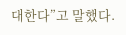대한다”고 말했다.